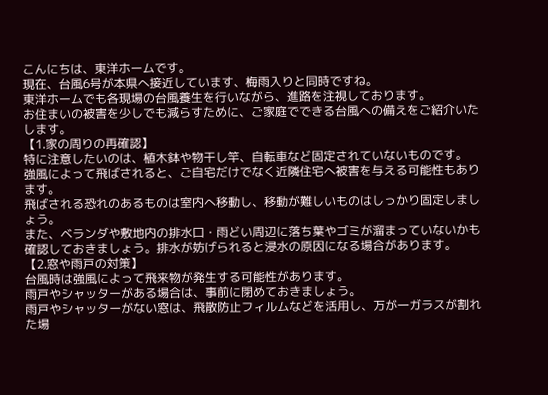こんにちは、東洋ホームです。
現在、台風6号が本県へ接近しています、梅雨入りと同時ですね。
東洋ホームでも各現場の台風養生を行いながら、進路を注視しております。
お住まいの被害を少しでも減らすために、ご家庭でできる台風への備えをご紹介いたします。
【1.家の周りの再確認】
特に注意したいのは、植木鉢や物干し竿、自転車など固定されていないものです。
強風によって飛ばされると、ご自宅だけでなく近隣住宅へ被害を与える可能性もあります。
飛ばされる恐れのあるものは室内へ移動し、移動が難しいものはしっかり固定しましょう。
また、ベランダや敷地内の排水口・雨どい周辺に落ち葉やゴミが溜まっていないかも確認しておきましょう。排水が妨げられると浸水の原因になる場合があります。
【2.窓や雨戸の対策】
台風時は強風によって飛来物が発生する可能性があります。
雨戸やシャッターがある場合は、事前に閉めておきましょう。
雨戸やシャッターがない窓は、飛散防止フィルムなどを活用し、万が一ガラスが割れた場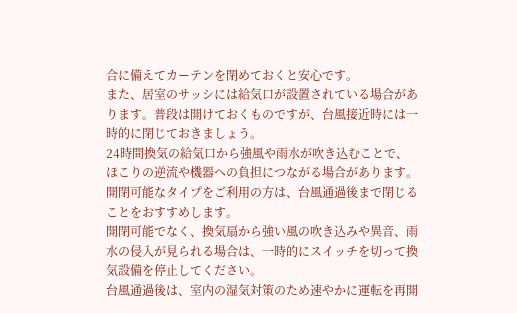合に備えてカーテンを閉めておくと安心です。
また、居室のサッシには給気口が設置されている場合があります。普段は開けておくものですが、台風接近時には一時的に閉じておきましょう。
24時間換気の給気口から強風や雨水が吹き込むことで、ほこりの逆流や機器への負担につながる場合があります。開閉可能なタイプをご利用の方は、台風通過後まで閉じることをおすすめします。
開閉可能でなく、換気扇から強い風の吹き込みや異音、雨水の侵入が見られる場合は、一時的にスイッチを切って換気設備を停止してください。
台風通過後は、室内の湿気対策のため速やかに運転を再開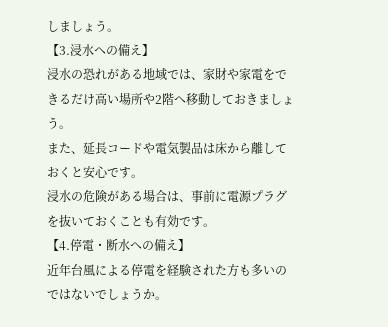しましょう。
【3.浸水への備え】
浸水の恐れがある地域では、家財や家電をできるだけ高い場所や2階へ移動しておきましょう。
また、延長コードや電気製品は床から離しておくと安心です。
浸水の危険がある場合は、事前に電源プラグを抜いておくことも有効です。
【4.停電・断水への備え】
近年台風による停電を経験された方も多いのではないでしょうか。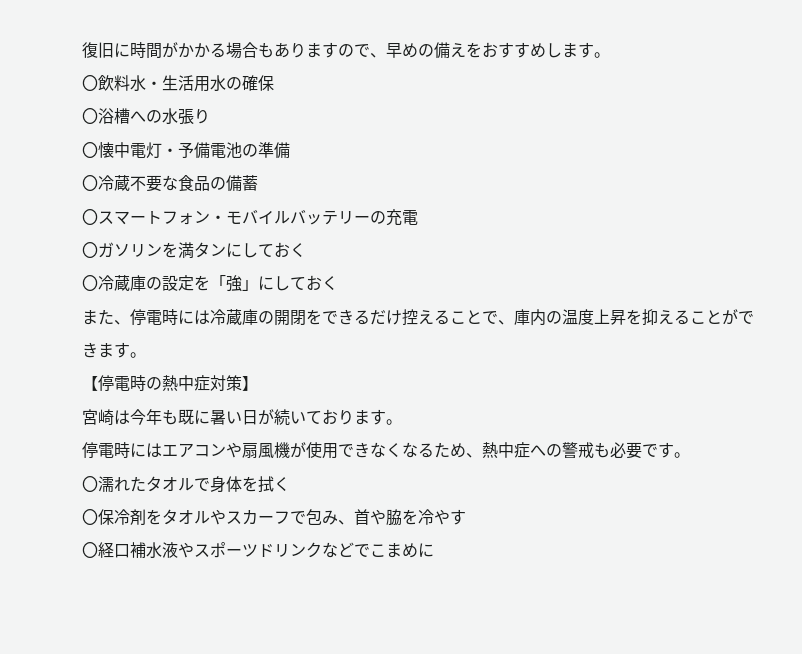復旧に時間がかかる場合もありますので、早めの備えをおすすめします。
〇飲料水・生活用水の確保
〇浴槽への水張り
〇懐中電灯・予備電池の準備
〇冷蔵不要な食品の備蓄
〇スマートフォン・モバイルバッテリーの充電
〇ガソリンを満タンにしておく
〇冷蔵庫の設定を「強」にしておく
また、停電時には冷蔵庫の開閉をできるだけ控えることで、庫内の温度上昇を抑えることができます。
【停電時の熱中症対策】
宮崎は今年も既に暑い日が続いております。
停電時にはエアコンや扇風機が使用できなくなるため、熱中症への警戒も必要です。
〇濡れたタオルで身体を拭く
〇保冷剤をタオルやスカーフで包み、首や脇を冷やす
〇経口補水液やスポーツドリンクなどでこまめに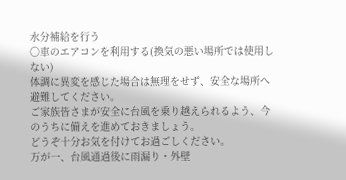水分補給を行う
〇車のエアコンを利用する(換気の悪い場所では使用しない)
体調に異変を感じた場合は無理をせず、安全な場所へ避難してください。
ご家族皆さまが安全に台風を乗り越えられるよう、今のうちに備えを進めておきましょう。
どうぞ十分お気を付けてお過ごしください。
万が一、台風通過後に雨漏り・外壁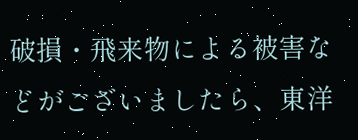破損・飛来物による被害などがございましたら、東洋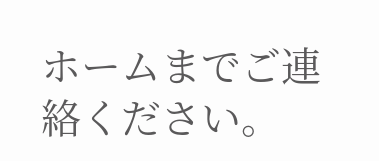ホームまでご連絡ください。